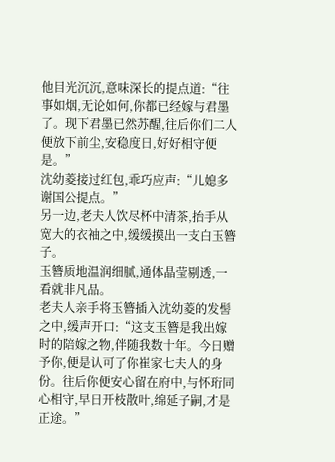他目光沉沉,意味深长的提点道:“往事如烟,无论如何,你都已经嫁与君墨了。现下君墨已然苏醒,往后你们二人便放下前尘,安稳度日,好好相守便是。”
沈幼菱接过红包,乖巧应声:“儿媳多谢国公提点。”
另一边,老夫人饮尽杯中清茶,抬手从宽大的衣袖之中,缓缓摸出一支白玉簪子。
玉簪质地温润细腻,通体晶莹剔透,一看就非凡品。
老夫人亲手将玉簪插入沈幼菱的发髻之中,缓声开口:“这支玉簪是我出嫁时的陪嫁之物,伴随我数十年。今日赠予你,便是认可了你崔家七夫人的身份。往后你便安心留在府中,与怀珩同心相守,早日开枝散叶,绵延子嗣,才是正途。”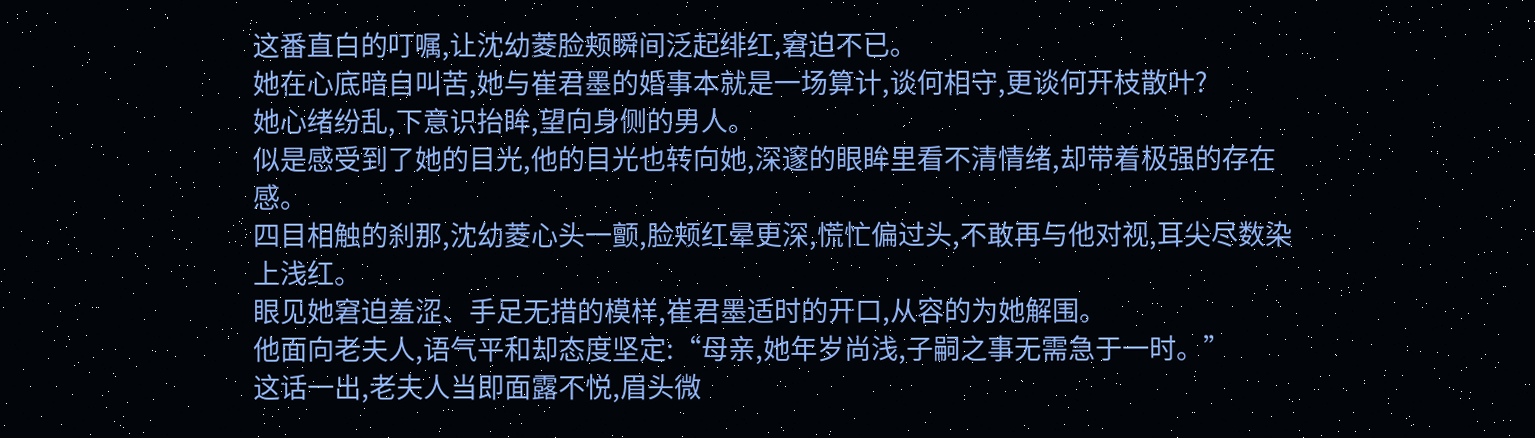这番直白的叮嘱,让沈幼菱脸颊瞬间泛起绯红,窘迫不已。
她在心底暗自叫苦,她与崔君墨的婚事本就是一场算计,谈何相守,更谈何开枝散叶?
她心绪纷乱,下意识抬眸,望向身侧的男人。
似是感受到了她的目光,他的目光也转向她,深邃的眼眸里看不清情绪,却带着极强的存在感。
四目相触的刹那,沈幼菱心头一颤,脸颊红晕更深,慌忙偏过头,不敢再与他对视,耳尖尽数染上浅红。
眼见她窘迫羞涩、手足无措的模样,崔君墨适时的开口,从容的为她解围。
他面向老夫人,语气平和却态度坚定:“母亲,她年岁尚浅,子嗣之事无需急于一时。”
这话一出,老夫人当即面露不悦,眉头微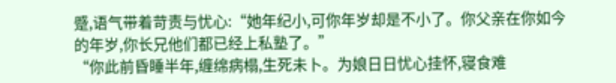蹙,语气带着苛责与忧心:“她年纪小,可你年岁却是不小了。你父亲在你如今的年岁,你长兄他们都已经上私塾了。”
“你此前昏睡半年,缠绵病榻,生死未卜。为娘日日忧心挂怀,寝食难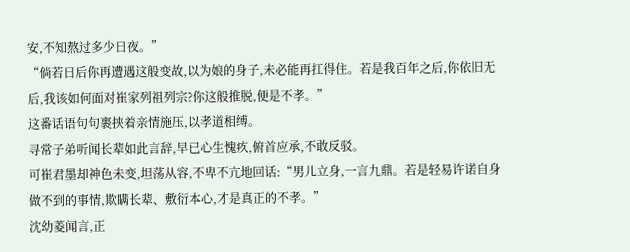安,不知熬过多少日夜。”
“倘若日后你再遭遇这般变故,以为娘的身子,未必能再扛得住。若是我百年之后,你依旧无后,我该如何面对崔家列祖列宗?你这般推脱,便是不孝。”
这番话语句句裹挟着亲情施压,以孝道相缚。
寻常子弟听闻长辈如此言辞,早已心生愧疚,俯首应承,不敢反驳。
可崔君墨却神色未变,坦荡从容,不卑不亢地回话:“男儿立身,一言九鼎。若是轻易许诺自身做不到的事情,欺瞒长辈、敷衍本心,才是真正的不孝。”
沈幼菱闻言,正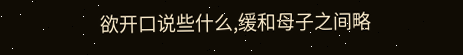欲开口说些什么,缓和母子之间略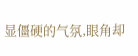显僵硬的气氛,眼角却